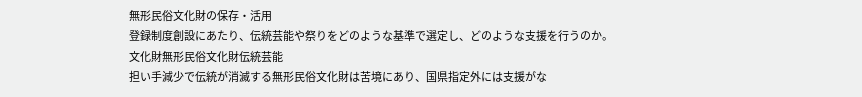無形民俗文化財の保存・活用
登録制度創設にあたり、伝統芸能や祭りをどのような基準で選定し、どのような支援を行うのか。
文化財無形民俗文化財伝統芸能
担い手減少で伝統が消滅する無形民俗文化財は苦境にあり、国県指定外には支援がな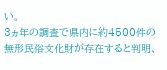い。
3ヵ年の調査で県内に約4500件の無形民俗文化財が存在すると判明、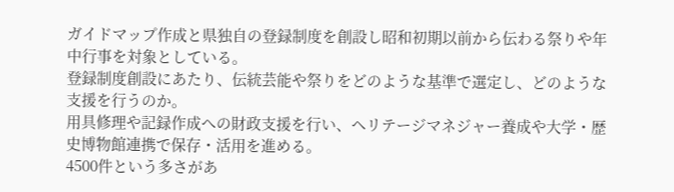ガイドマップ作成と県独自の登録制度を創設し昭和初期以前から伝わる祭りや年中行事を対象としている。
登録制度創設にあたり、伝統芸能や祭りをどのような基準で選定し、どのような支援を行うのか。
用具修理や記録作成への財政支援を行い、ヘリテージマネジャー養成や大学・歴史博物館連携で保存・活用を進める。
4500件という多さがあ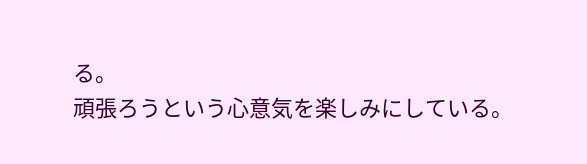る。
頑張ろうという心意気を楽しみにしている。